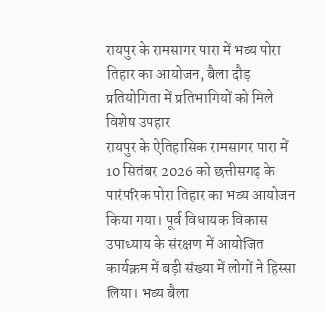रायपुर के रामसागर पारा में भव्य पोरा तिहार का आयोजन, बैला दौड़ प्रतियोगिता में प्रतिभागियों को मिले विशेष उपहार
रायपुर के ऐतिहासिक रामसागर पारा में 10 सितंबर 2026 को छत्तीसगढ़ के पारंपरिक पोरा तिहार का भव्य आयोजन किया गया। पूर्व विधायक विकास उपाध्याय के संरक्षण में आयोजित कार्यक्रम में बड़ी संख्या में लोगों ने हिस्सा लिया। भव्य बैला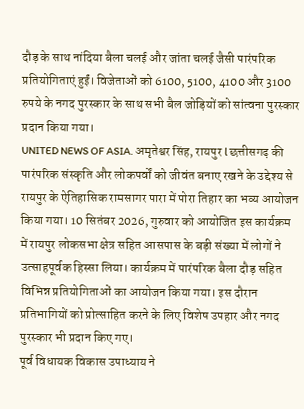दौड़ के साथ नांदिया बैला चलई और जांता चलई जैसी पारंपरिक प्रतियोगिताएं हुईं। विजेताओं को 6100, 5100, 4100 और 3100 रुपये के नगद पुरस्कार के साथ सभी बैल जोड़ियों को सांत्वना पुरस्कार प्रदान किया गया।
UNITED NEWS OF ASIA. अमृतेश्वर सिंह, रायपुर l छत्तीसगढ़ की पारंपरिक संस्कृति और लोकपर्वों को जीवंत बनाए रखने के उद्देश्य से रायपुर के ऐतिहासिक रामसागर पारा में पोरा तिहार का भव्य आयोजन किया गया। 10 सितंबर 2026, गुरुवार को आयोजित इस कार्यक्रम में रायपुर लोकसभा क्षेत्र सहित आसपास के बड़ी संख्या में लोगों ने उत्साहपूर्वक हिस्सा लिया। कार्यक्रम में पारंपरिक बैला दौड़ सहित विभिन्न प्रतियोगिताओं का आयोजन किया गया। इस दौरान प्रतिभागियों को प्रोत्साहित करने के लिए विशेष उपहार और नगद पुरस्कार भी प्रदान किए गए।
पूर्व विधायक विकास उपाध्याय ने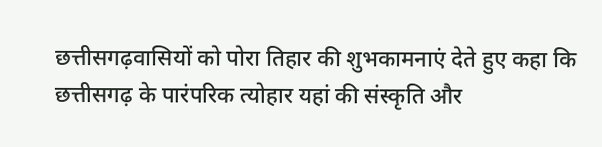छत्तीसगढ़वासियों को पोरा तिहार की शुभकामनाएं देते हुए कहा कि छत्तीसगढ़ के पारंपरिक त्योहार यहां की संस्कृति और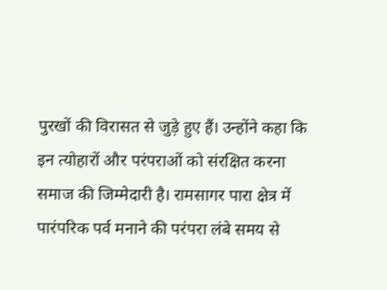पुरखों की विरासत से जुड़े हुए हैं। उन्होंने कहा कि इन त्योहारों और परंपराओं को संरक्षित करना समाज की जिम्मेदारी है। रामसागर पारा क्षेत्र में पारंपरिक पर्व मनाने की परंपरा लंबे समय से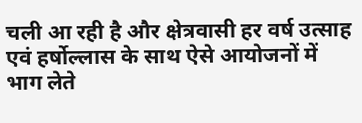चली आ रही है और क्षेत्रवासी हर वर्ष उत्साह एवं हर्षोल्लास के साथ ऐसे आयोजनों में भाग लेते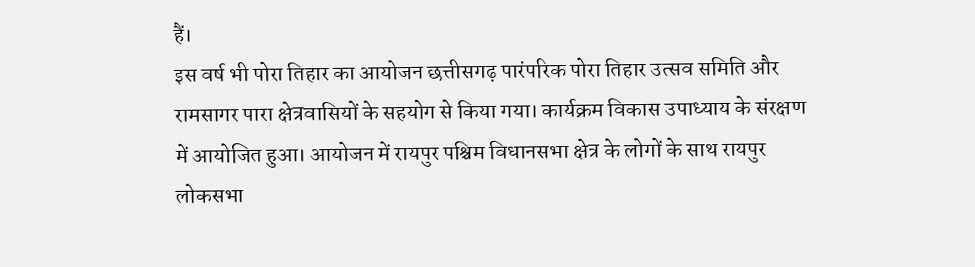हैं।
इस वर्ष भी पोरा तिहार का आयोजन छत्तीसगढ़ पारंपरिक पोरा तिहार उत्सव समिति और रामसागर पारा क्षेत्रवासियों के सहयोग से किया गया। कार्यक्रम विकास उपाध्याय के संरक्षण में आयोजित हुआ। आयोजन में रायपुर पश्चिम विधानसभा क्षेत्र के लोगों के साथ रायपुर लोकसभा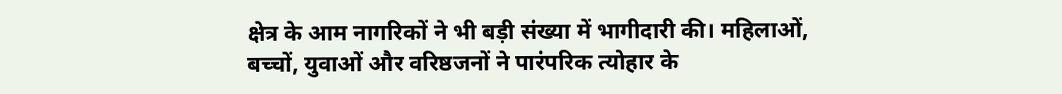क्षेत्र के आम नागरिकों ने भी बड़ी संख्या में भागीदारी की। महिलाओं, बच्चों, युवाओं और वरिष्ठजनों ने पारंपरिक त्योहार के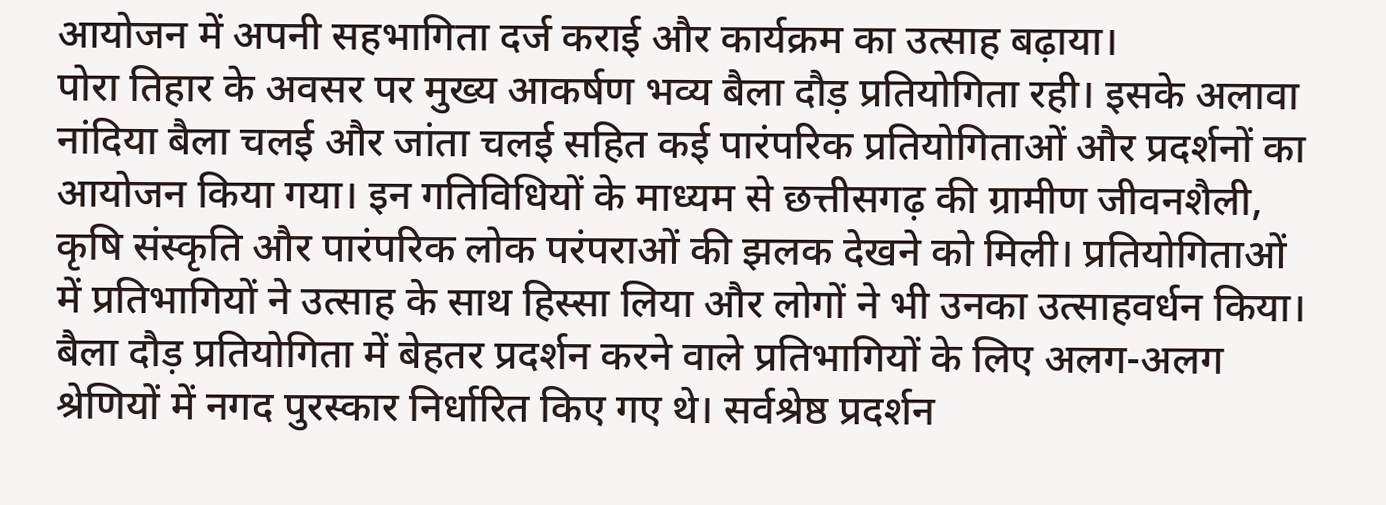आयोजन में अपनी सहभागिता दर्ज कराई और कार्यक्रम का उत्साह बढ़ाया।
पोरा तिहार के अवसर पर मुख्य आकर्षण भव्य बैला दौड़ प्रतियोगिता रही। इसके अलावा नांदिया बैला चलई और जांता चलई सहित कई पारंपरिक प्रतियोगिताओं और प्रदर्शनों का आयोजन किया गया। इन गतिविधियों के माध्यम से छत्तीसगढ़ की ग्रामीण जीवनशैली, कृषि संस्कृति और पारंपरिक लोक परंपराओं की झलक देखने को मिली। प्रतियोगिताओं में प्रतिभागियों ने उत्साह के साथ हिस्सा लिया और लोगों ने भी उनका उत्साहवर्धन किया।
बैला दौड़ प्रतियोगिता में बेहतर प्रदर्शन करने वाले प्रतिभागियों के लिए अलग-अलग श्रेणियों में नगद पुरस्कार निर्धारित किए गए थे। सर्वश्रेष्ठ प्रदर्शन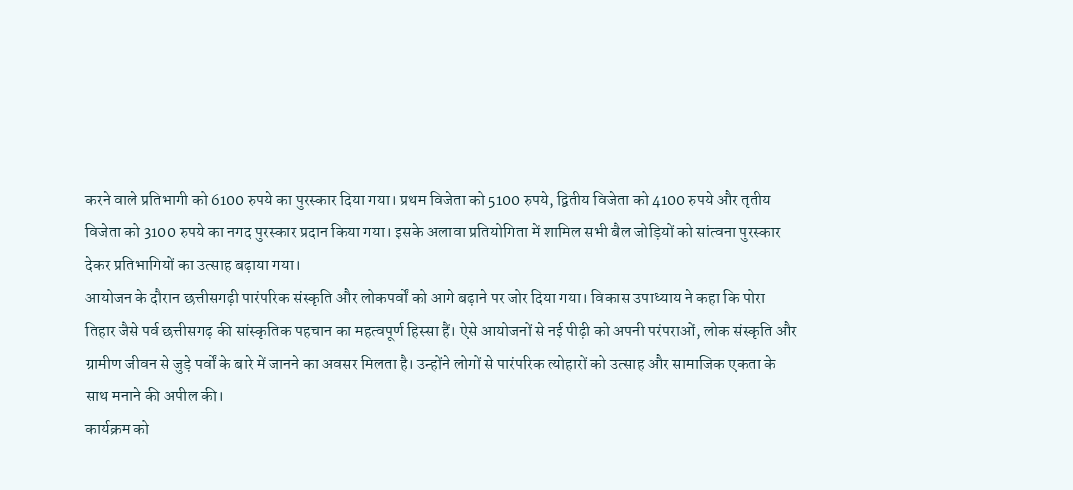करने वाले प्रतिभागी को 6100 रुपये का पुरस्कार दिया गया। प्रथम विजेता को 5100 रुपये, द्वितीय विजेता को 4100 रुपये और तृतीय विजेता को 3100 रुपये का नगद पुरस्कार प्रदान किया गया। इसके अलावा प्रतियोगिता में शामिल सभी बैल जोड़ियों को सांत्वना पुरस्कार देकर प्रतिभागियों का उत्साह बढ़ाया गया।
आयोजन के दौरान छत्तीसगढ़ी पारंपरिक संस्कृति और लोकपर्वों को आगे बढ़ाने पर जोर दिया गया। विकास उपाध्याय ने कहा कि पोरा तिहार जैसे पर्व छत्तीसगढ़ की सांस्कृतिक पहचान का महत्वपूर्ण हिस्सा हैं। ऐसे आयोजनों से नई पीढ़ी को अपनी परंपराओं, लोक संस्कृति और ग्रामीण जीवन से जुड़े पर्वों के बारे में जानने का अवसर मिलता है। उन्होंने लोगों से पारंपरिक त्योहारों को उत्साह और सामाजिक एकता के साथ मनाने की अपील की।
कार्यक्रम को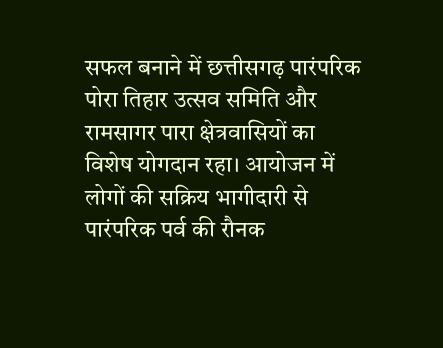सफल बनाने में छत्तीसगढ़ पारंपरिक पोरा तिहार उत्सव समिति और रामसागर पारा क्षेत्रवासियों का विशेष योगदान रहा। आयोजन में लोगों की सक्रिय भागीदारी से पारंपरिक पर्व की रौनक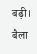बढ़ी। बैला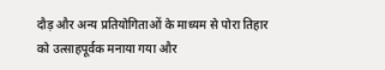दौड़ और अन्य प्रतियोगिताओं के माध्यम से पोरा तिहार को उत्साहपूर्वक मनाया गया और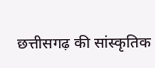छत्तीसगढ़ की सांस्कृतिक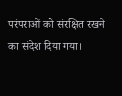परंपराओं को संरक्षित रखने का संदेश दिया गया।